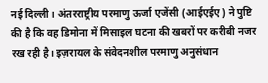नई दिल्ली। अंतरराष्ट्रीय परमाणु ऊर्जा एजेंसी (आईएईए) ने पुष्टि की है कि वह डिमोना में मिसाइल घटना की खबरों पर करीबी नजर रख रही है। इज़रायल के संवेदनशील परमाणु अनुसंधान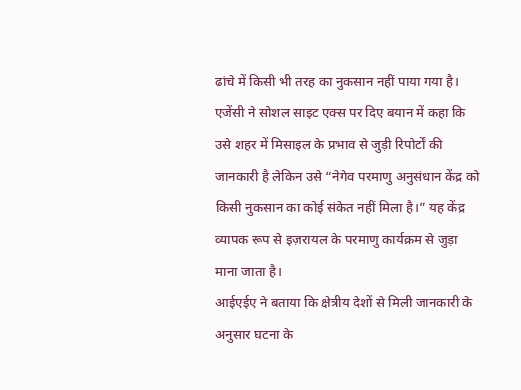ढांचे में किसी भी तरह का नुकसान नहीं पाया गया है।
एजेंसी ने सोशल साइट एक्स पर दिए बयान में कहा कि उसे शहर में मिसाइल के प्रभाव से जुड़ी रिपोर्टों की जानकारी है लेकिन उसे “नेगेव परमाणु अनुसंधान केंद्र को किसी नुकसान का कोई संकेत नहीं मिला है।” यह केंद्र व्यापक रूप से इज़रायल के परमाणु कार्यक्रम से जुड़ा माना जाता है।
आईएईए ने बताया कि क्षेत्रीय देशों से मिली जानकारी के अनुसार घटना के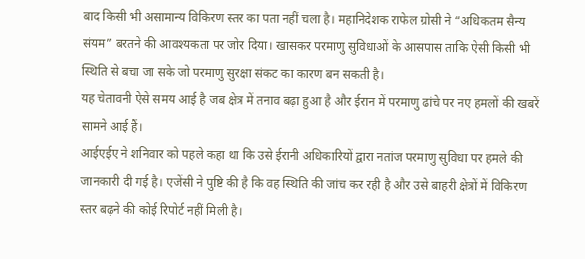बाद किसी भी असामान्य विकिरण स्तर का पता नहीं चला है। महानिदेशक राफेल ग्रोसी ने “अधिकतम सैन्य संयम” बरतने की आवश्यकता पर जोर दिया। खासकर परमाणु सुविधाओं के आसपास ताकि ऐसी किसी भी स्थिति से बचा जा सके जो परमाणु सुरक्षा संकट का कारण बन सकती है।
यह चेतावनी ऐसे समय आई है जब क्षेत्र में तनाव बढ़ा हुआ है और ईरान में परमाणु ढांचे पर नए हमलों की खबरें सामने आई हैं।
आईएईए ने शनिवार को पहले कहा था कि उसे ईरानी अधिकारियों द्वारा नतांज परमाणु सुविधा पर हमले की जानकारी दी गई है। एजेंसी ने पुष्टि की है कि वह स्थिति की जांच कर रही है और उसे बाहरी क्षेत्रों में विकिरण स्तर बढ़ने की कोई रिपोर्ट नहीं मिली है।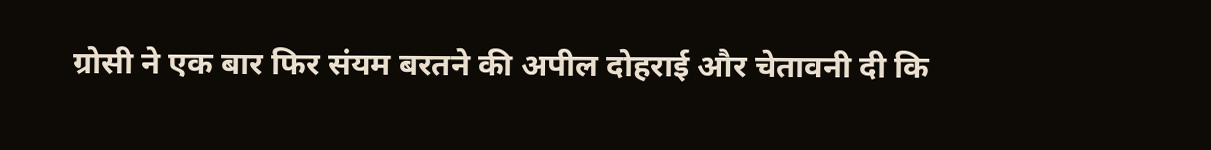ग्रोसी ने एक बार फिर संयम बरतने की अपील दोहराई और चेतावनी दी कि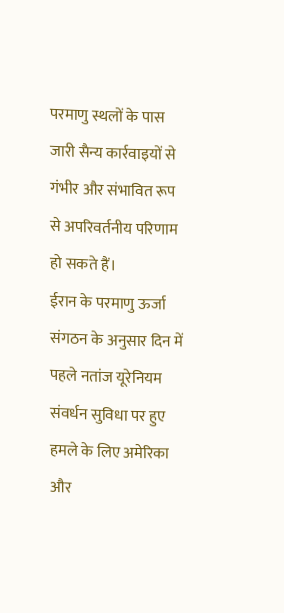परमाणु स्थलों के पास जारी सैन्य कार्रवाइयों से गंभीर और संभावित रूप से अपरिवर्तनीय परिणाम हो सकते हैं।
ईरान के परमाणु ऊर्जा संगठन के अनुसार दिन में पहले नतांज यूरेनियम संवर्धन सुविधा पर हुए हमले के लिए अमेरिका और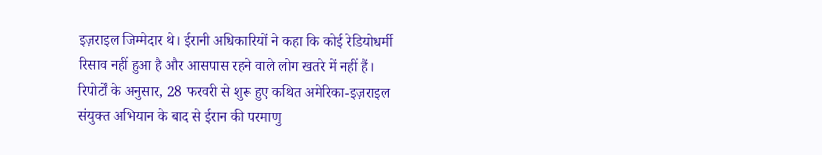इज़राइल जिम्मेदार थे। ईरानी अधिकारियों ने कहा कि कोई रेडियोधर्मी रिसाव नहीं हुआ है और आसपास रहने वाले लोग खतरे में नहीं हैं।
रिपोर्टों के अनुसार, 28 फरवरी से शुरू हुए कथित अमेरिका-इज़राइल संयुक्त अभियान के बाद से ईरान की परमाणु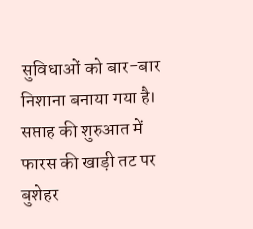सुविधाओं को बार-बार निशाना बनाया गया है।
सप्ताह की शुरुआत में फारस की खाड़ी तट पर बुशेहर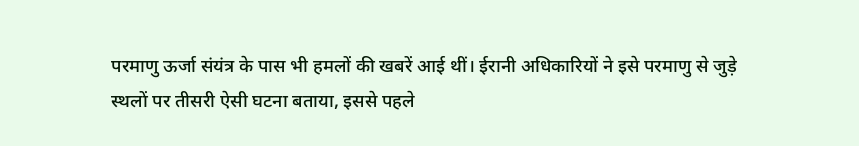परमाणु ऊर्जा संयंत्र के पास भी हमलों की खबरें आई थीं। ईरानी अधिकारियों ने इसे परमाणु से जुड़े स्थलों पर तीसरी ऐसी घटना बताया, इससे पहले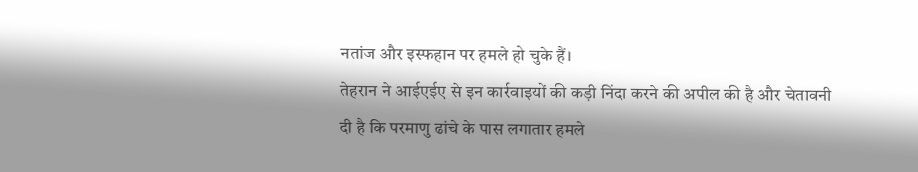नतांज और इस्फहान पर हमले हो चुके हैं।
तेहरान ने आईएईए से इन कार्रवाइयों की कड़ी निंदा करने की अपील की है और चेतावनी दी है कि परमाणु ढांचे के पास लगातार हमले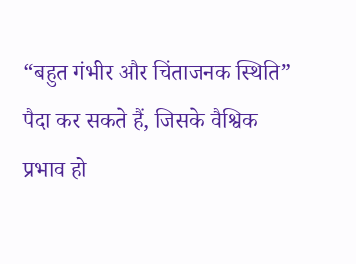“बहुत गंभीर और चिंताजनक स्थिति” पैदा कर सकते हैं, जिसके वैश्विक प्रभाव हो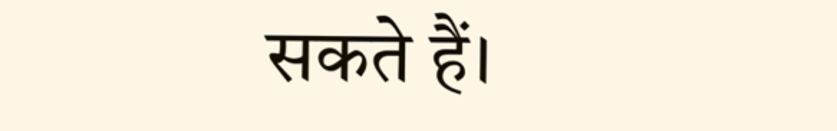सकते हैं।